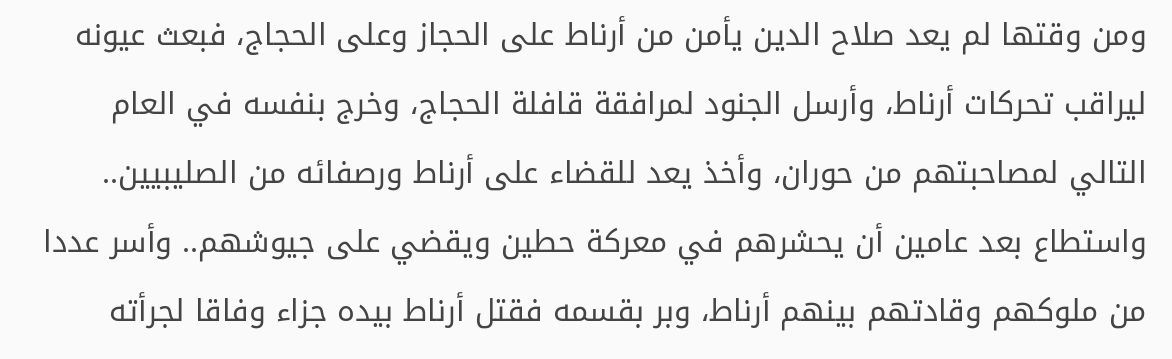ومن وقتها لم يعد صلاح الدين يأمن من أرناط على الحجاز وعلى الحجاج، فبعث عيونه ليراقب تحركات أرناط، وأرسل الجنود لمرافقة قافلة الحجاج، وخرج بنفسه في العام التالي لمصاحبتهم من حوران، وأخذ يعد للقضاء على أرناط ورصفائه من الصليبيين.. واستطاع بعد عامين أن يحشرهم في معركة حطين ويقضي على جيوشهم.. وأسر عددا من ملوكهم وقادتهم بينهم أرناط، وبر بقسمه فقتل أرناط بيده جزاء وفاقا لجرأته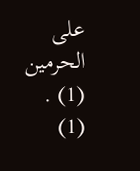على الحرمين (1) .
(1)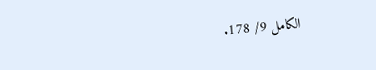الكامل 9/ 178.